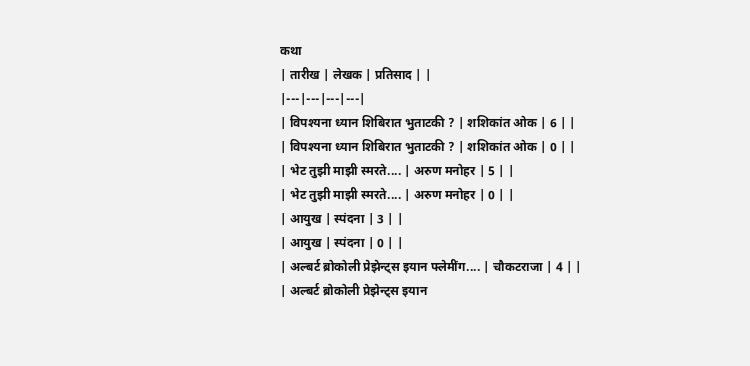कथा
| तारीख | लेखक | प्रतिसाद | |
|---|---|---|---|
| विपश्यना ध्यान शिबिरात भुताटकी ? | शशिकांत ओक | 6 | |
| विपश्यना ध्यान शिबिरात भुताटकी ? | शशिकांत ओक | 0 | |
| भेट तुझी माझी स्मरते.... | अरुण मनोहर | 5 | |
| भेट तुझी माझी स्मरते.... | अरुण मनोहर | 0 | |
| आयुख | स्पंदना | 3 | |
| आयुख | स्पंदना | 0 | |
| अल्बर्ट ब्रोकोली प्रेझेन्ट्स इयान फ्लेमींग.... | चौकटराजा | 4 | |
| अल्बर्ट ब्रोकोली प्रेझेन्ट्स इयान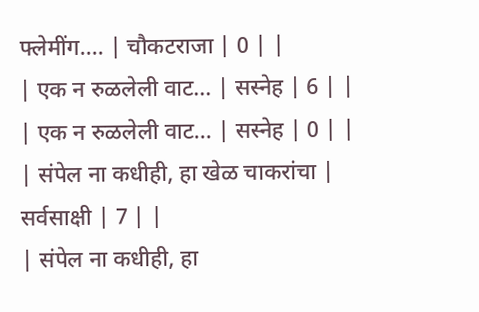फ्लेमींग.... | चौकटराजा | 0 | |
| एक न रुळलेली वाट... | सस्नेह | 6 | |
| एक न रुळलेली वाट... | सस्नेह | 0 | |
| संपेल ना कधीही, हा खेळ चाकरांचा | सर्वसाक्षी | 7 | |
| संपेल ना कधीही, हा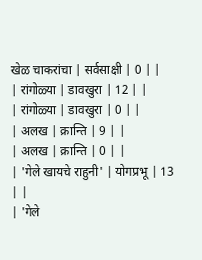खेळ चाकरांचा | सर्वसाक्षी | 0 | |
| रांगोळ्या | डावखुरा | 12 | |
| रांगोळ्या | डावखुरा | 0 | |
| अलख | क्रान्ति | 9 | |
| अलख | क्रान्ति | 0 | |
| 'गेले खायचे राहुनी' | योगप्रभू | 13 | |
| 'गेले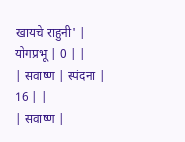खायचे राहुनी' | योगप्रभू | 0 | |
| सवाष्ण | स्पंदना | 16 | |
| सवाष्ण |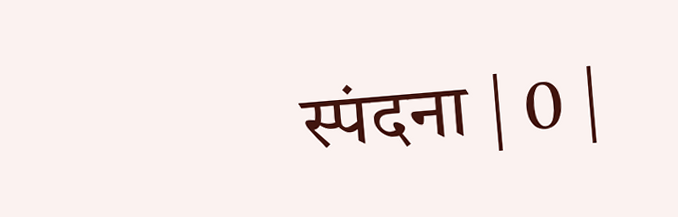स्पंदना | 0 |